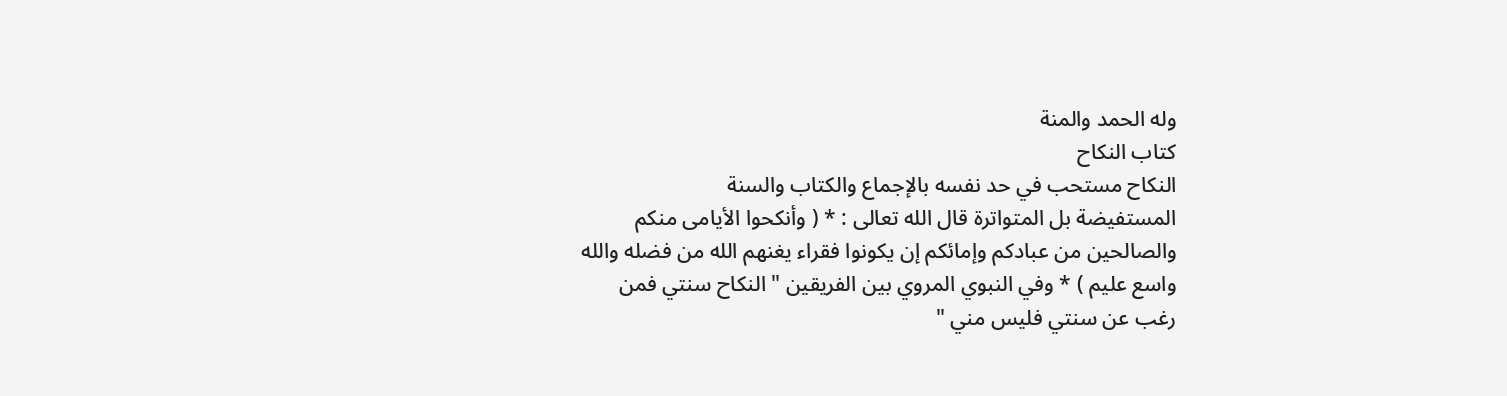وله الحمد والمنة
كتاب النكاح
النكاح مستحب في حد نفسه بالإجماع والكتاب والسنة
المستفيضة بل المتواترة قال الله تعالى : * ( وأنكحوا الأيامى منكم
والصالحين من عبادكم وإمائكم إن يكونوا فقراء يغنهم الله من فضله والله
واسع عليم ) * وفي النبوي المروي بين الفريقين " النكاح سنتي فمن
رغب عن سنتي فليس مني "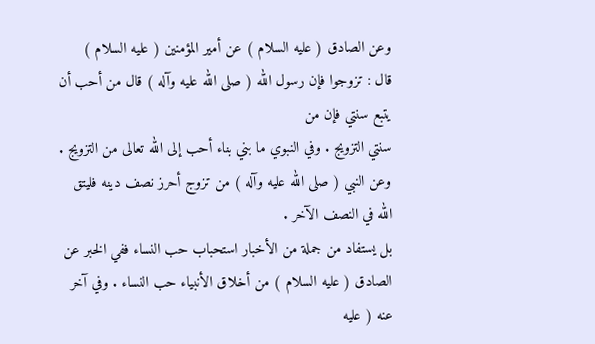وعن الصادق ( عليه السلام ) عن أمير المؤمنين ( عليه السلام )
قال : تزوجوا فإن رسول الله ( صلى الله عليه وآله ) قال من أحب أن يتبع سنتي فإن من
سنتي التزويج . وفي النبوي ما بني بناء أحب إلى الله تعالى من التزويج .
وعن النبي ( صلى الله عليه وآله ) من تزوج أحرز نصف دينه فليتق الله في النصف الآخر .
بل يستفاد من جملة من الأخبار استحباب حب النساء ففي الخبر عن
الصادق ( عليه السلام ) من أخلاق الأنبياء حب النساء . وفي آخر عنه ( عليه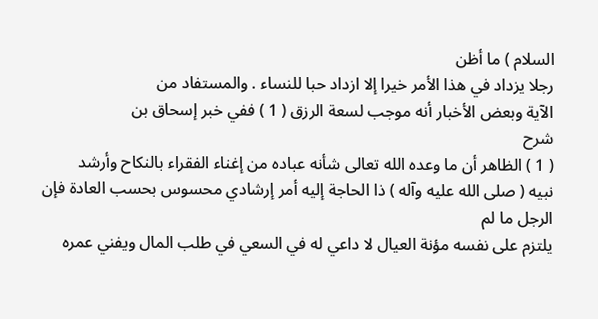السلام ) ما أظن
رجلا يزداد في هذا الأمر خيرا إلا ازداد حبا للنساء . والمستفاد من
الآية وبعض الأخبار أنه موجب لسعة الرزق ( 1 ) ففي خبر إسحاق بن
شرح
( 1 ) الظاهر أن ما وعده الله تعالى شأنه عباده من إغناء الفقراء بالنكاح وأرشد
نبيه ( صلى الله عليه وآله ) ذا الحاجة إليه أمر إرشادي محسوس بحسب العادة فإن الرجل ما لم
يلتزم على نفسه مؤنة العيال لا داعي له في السعي في طلب المال ويفني عمره